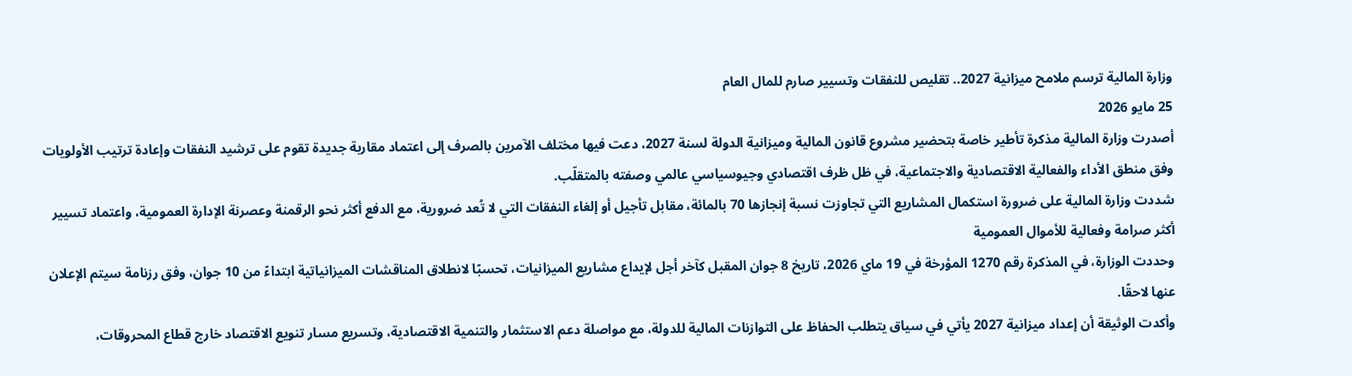وزارة المالية ترسم ملامح ميزانية 2027.. تقليص للنفقات وتسيير صارم للمال العام
25 مايو 2026
أصدرت وزارة المالية مذكرة تأطير خاصة بتحضير مشروع قانون المالية وميزانية الدولة لسنة 2027، دعت فيها مختلف الآمرين بالصرف إلى اعتماد مقاربة جديدة تقوم على ترشيد النفقات وإعادة ترتيب الأولويات وفق منطق الأداء والفعالية الاقتصادية والاجتماعية، في ظل ظرف اقتصادي وجيوسياسي عالمي وصفته بالمتقلّب.
شددت وزارة المالية على ضرورة استكمال المشاريع التي تجاوزت نسبة إنجازها 70 بالمائة، مقابل تأجيل أو إلغاء النفقات التي لا تُعد ضرورية، مع الدفع أكثر نحو الرقمنة وعصرنة الإدارة العمومية، واعتماد تسيير أكثر صرامة وفعالية للأموال العمومية
وحددت الوزارة، في المذكرة رقم 1270 المؤرخة في 19 ماي 2026، تاريخ 8 جوان المقبل كآخر أجل لإيداع مشاريع الميزانيات، تحسبًا لانطلاق المناقشات الميزانياتية ابتداءً من 10 جوان، وفق رزنامة سيتم الإعلان عنها لاحقًا.
وأكدت الوثيقة أن إعداد ميزانية 2027 يأتي في سياق يتطلب الحفاظ على التوازنات المالية للدولة، مع مواصلة دعم الاستثمار والتنمية الاقتصادية، وتسريع مسار تنويع الاقتصاد خارج قطاع المحروقات،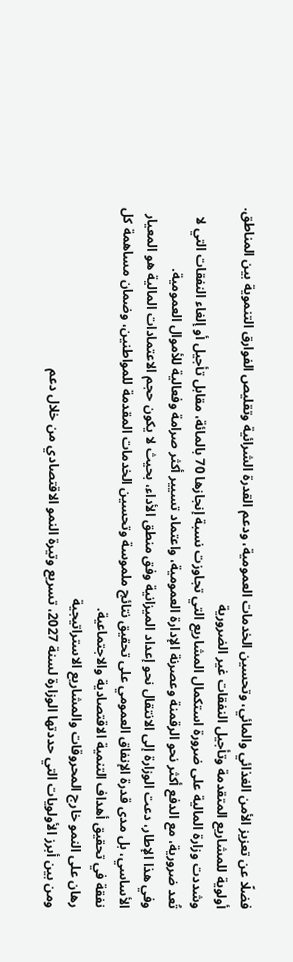فضلًا عن تعزيز الأمن الغذائي والمائي، وتحسين الخدمات العمومية، ودعم القدرة الشرائية وتقليص الفوارق التنموية بين المناطق.
أولوية للمشاريع المتقدمة وتأجيل النفقات غير الضرورية
وشددت وزارة المالية على ضرورة استكمال المشاريع التي تجاوزت نسبة إنجازها 70 بالمائة، مقابل تأجيل أو إلغاء النفقات التي لا تُعد ضرورية، مع الدفع أكثر نحو الرقمنة وعصرنة الإدارة العمومية، واعتماد تسيير أكثر صرامة وفعالية للأموال العمومية.
وفي هذا الإطار، دعت الوزارة إلى الانتقال نحو إعداد الميزانية وفق منطق الأداء، بحيث لا يكون حجم الاعتمادات المالية هو المعيار الأساسي، بل مدى قدرة الإنفاق العمومي على تحقيق نتائج ملموسة وتحسين الخدمات المقدمة للمواطنين، وضمان مساهمة كل نفقة في تحقيق أهداف التنمية الاقتصادية والاجتماعية.
رهان على النمو خارج المحروقات والمشاريع الاستراتيجية
ومن بين أبرز الأولويات التي حددتها الوزارة لسنة 2027، تسريع وتيرة النمو الاقتصادي من خلال دعم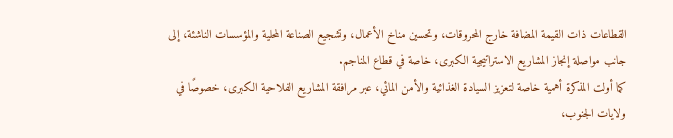القطاعات ذات القيمة المضافة خارج المحروقات، وتحسين مناخ الأعمال، وتشجيع الصناعة المحلية والمؤسسات الناشئة، إلى جانب مواصلة إنجاز المشاريع الاستراتيجية الكبرى، خاصة في قطاع المناجم.
كما أولت المذكرة أهمية خاصة لتعزيز السيادة الغذائية والأمن المائي، عبر مرافقة المشاريع الفلاحية الكبرى، خصوصًا في ولايات الجنوب،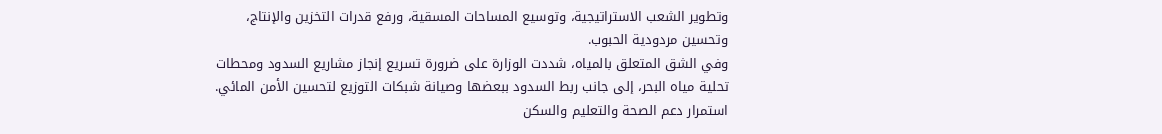وتطوير الشعب الاستراتيجية، وتوسيع المساحات المسقية، ورفع قدرات التخزين والإنتاج، وتحسين مردودية الحبوب.
وفي الشق المتعلق بالمياه، شددت الوزارة على ضرورة تسريع إنجاز مشاريع السدود ومحطات تحلية مياه البحر، إلى جانب ربط السدود ببعضها وصيانة شبكات التوزيع لتحسين الأمن المائي.
استمرار دعم الصحة والتعليم والسكن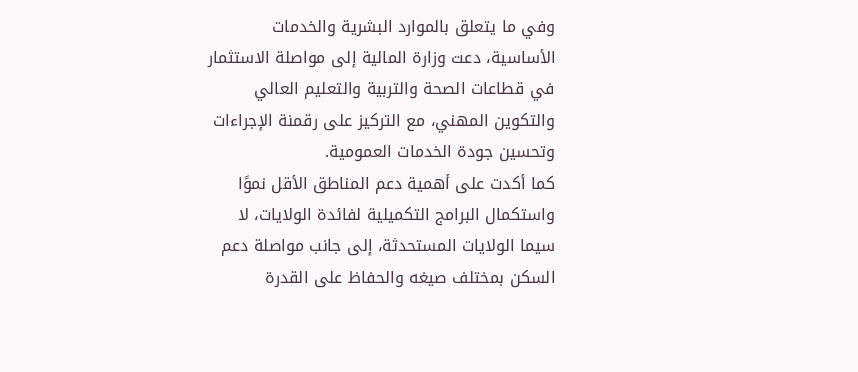وفي ما يتعلق بالموارد البشرية والخدمات الأساسية، دعت وزارة المالية إلى مواصلة الاستثمار في قطاعات الصحة والتربية والتعليم العالي والتكوين المهني، مع التركيز على رقمنة الإجراءات وتحسين جودة الخدمات العمومية.
كما أكدت على أهمية دعم المناطق الأقل نموًا واستكمال البرامج التكميلية لفائدة الولايات، لا سيما الولايات المستحدثة، إلى جانب مواصلة دعم السكن بمختلف صيغه والحفاظ على القدرة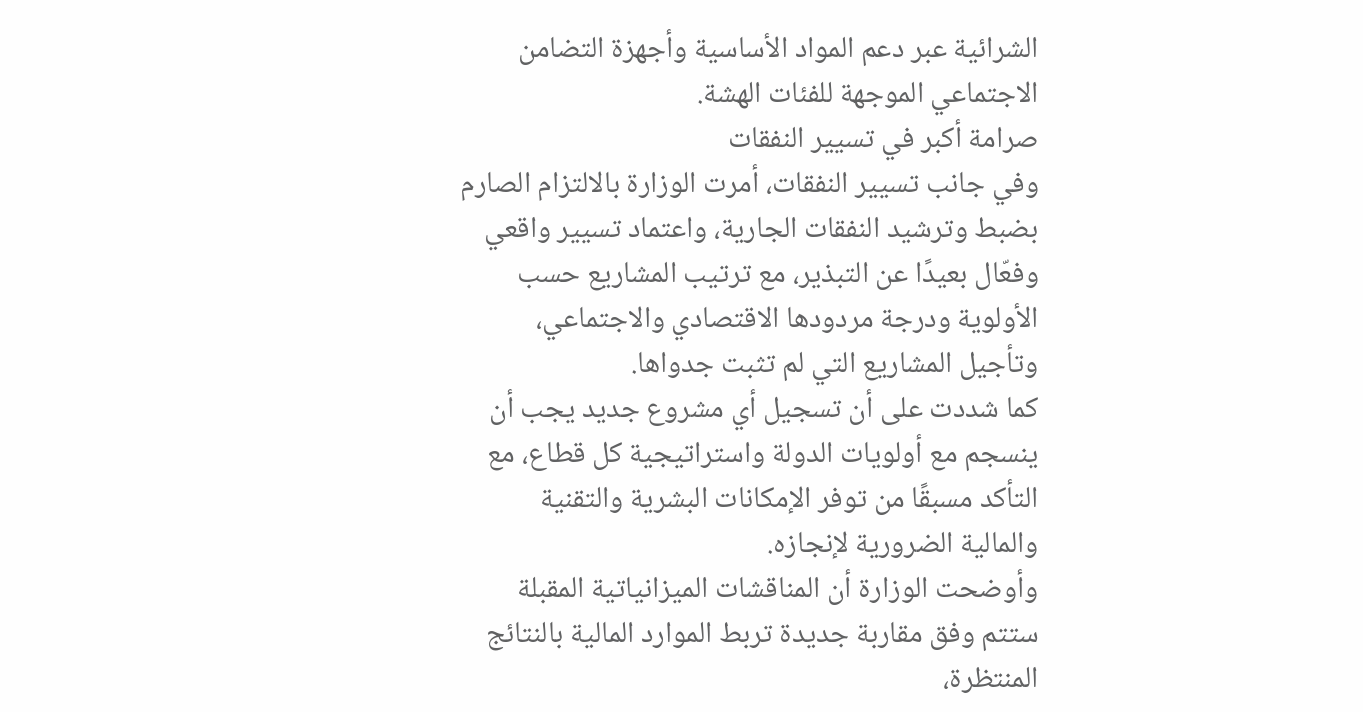الشرائية عبر دعم المواد الأساسية وأجهزة التضامن الاجتماعي الموجهة للفئات الهشة.
صرامة أكبر في تسيير النفقات
وفي جانب تسيير النفقات، أمرت الوزارة بالالتزام الصارم بضبط وترشيد النفقات الجارية، واعتماد تسيير واقعي وفعّال بعيدًا عن التبذير، مع ترتيب المشاريع حسب الأولوية ودرجة مردودها الاقتصادي والاجتماعي، وتأجيل المشاريع التي لم تثبت جدواها.
كما شددت على أن تسجيل أي مشروع جديد يجب أن ينسجم مع أولويات الدولة واستراتيجية كل قطاع، مع التأكد مسبقًا من توفر الإمكانات البشرية والتقنية والمالية الضرورية لإنجازه.
وأوضحت الوزارة أن المناقشات الميزانياتية المقبلة ستتم وفق مقاربة جديدة تربط الموارد المالية بالنتائج المنتظرة،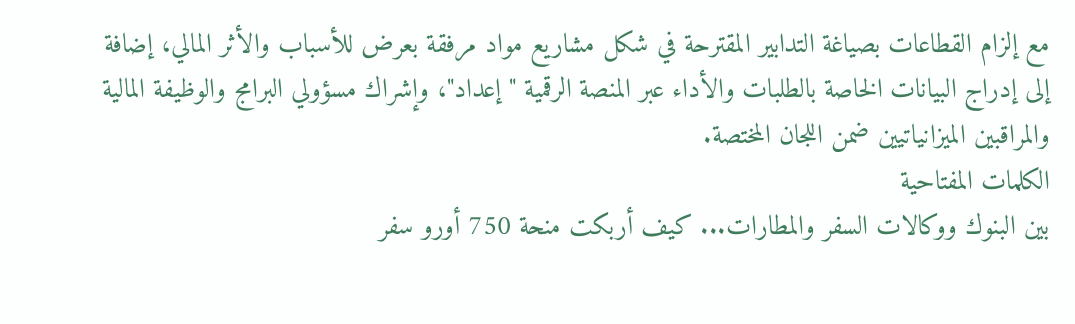مع إلزام القطاعات بصياغة التدابير المقترحة في شكل مشاريع مواد مرفقة بعرض للأسباب والأثر المالي، إضافة إلى إدراج البيانات الخاصة بالطلبات والأداء عبر المنصة الرقمية "إعداد"، وإشراك مسؤولي البرامج والوظيفة المالية والمراقبين الميزانياتيين ضمن اللجان المختصة.
الكلمات المفتاحية
بين البنوك ووكالات السفر والمطارات... كيف أربكت منحة 750 أورو سفر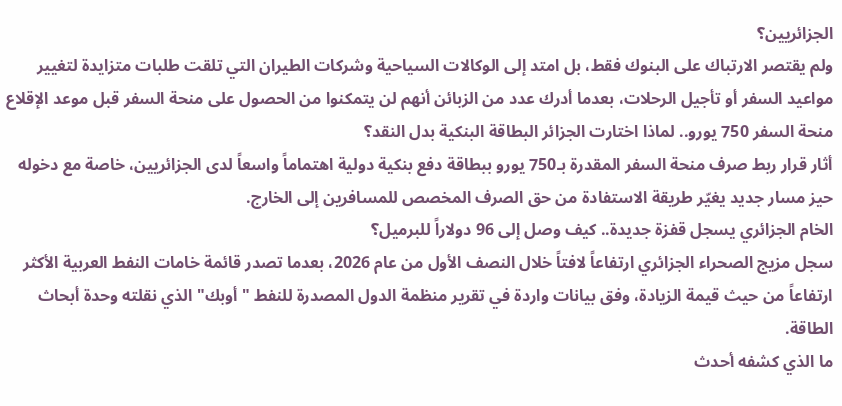الجزائريين؟
ولم يقتصر الارتباك على البنوك فقط، بل امتد إلى الوكالات السياحية وشركات الطيران التي تلقت طلبات متزايدة لتغيير مواعيد السفر أو تأجيل الرحلات، بعدما أدرك عدد من الزبائن أنهم لن يتمكنوا من الحصول على منحة السفر قبل موعد الإقلاع
منحة السفر 750 يورو.. لماذا اختارت الجزائر البطاقة البنكية بدل النقد؟
أثار قرار ربط صرف منحة السفر المقدرة بـ750 يورو ببطاقة دفع بنكية دولية اهتماماً واسعاً لدى الجزائريين، خاصة مع دخوله حيز مسار جديد يغيّر طريقة الاستفادة من حق الصرف المخصص للمسافرين إلى الخارج.
الخام الجزائري يسجل قفزة جديدة.. كيف وصل إلى 96 دولاراً للبرميل؟
سجل مزيج الصحراء الجزائري ارتفاعاً لافتاً خلال النصف الأول من عام 2026، بعدما تصدر قائمة خامات النفط العربية الأكثر ارتفاعاً من حيث قيمة الزيادة، وفق بيانات واردة في تقرير منظمة الدول المصدرة للنفط "أوبك" الذي نقلته وحدة أبحاث الطاقة.
ما الذي كشفه أحدث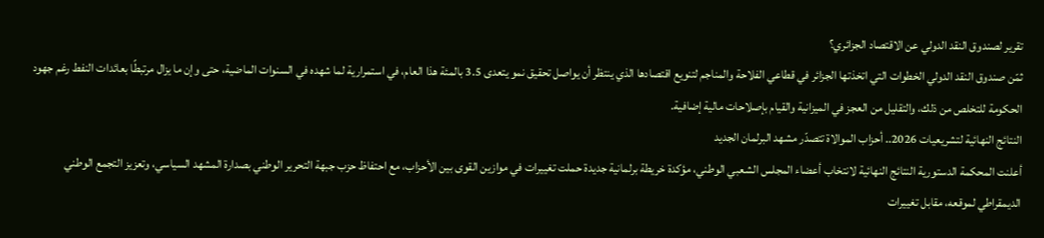تقرير لصندوق النقد الدولي عن الاقتصاد الجزائري؟
ثمّن صندوق النقد الدولي الخطوات التي اتخذتها الجزائر في قطاعي الفلاحة والمناجم لتنويع اقتصادها الذي ينتظر أن يواصل تحقيق نمو يتعدى 3.5 بالمئة هذا العام، في استمرارية لما شهده في السنوات الماضية، حتى وإن ما يزال مرتبطًا بعائدات النفط رغم جهود الحكومة للتخلص من ذلك، والتقليل من العجز في الميزانية والقيام بإصلاحات مالية إضافية.
النتائج النهائية لتشريعيات 2026.. أحزاب الموالاة تتصدّر مشهد البرلمان الجديد
أعلنت المحكمة الدستورية النتائج النهائية لانتخاب أعضاء المجلس الشعبي الوطني، مؤكدة خريطة برلمانية جديدة حملت تغييرات في موازين القوى بين الأحزاب، مع احتفاظ حزب جبهة التحرير الوطني بصدارة المشهد السياسي، وتعزيز التجمع الوطني الديمقراطي لموقعه، مقابل تغييرات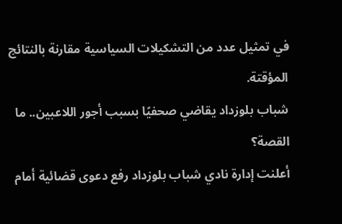في تمثيل عدد من التشكيلات السياسية مقارنة بالنتائج المؤقتة.
شباب بلوزداد يقاضي صحفيًا بسبب أجور اللاعبين.. ما القصة؟
أعلنت إدارة نادي شباب بلوزداد رفع دعوى قضائية أمام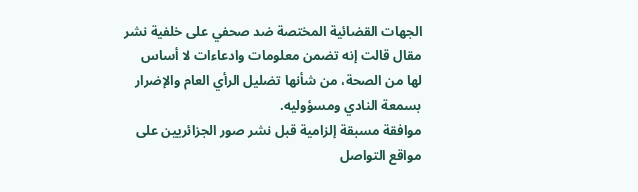الجهات القضائية المختصة ضد صحفي على خلفية نشر مقال قالت إنه تضمن معلومات وادعاءات لا أساس لها من الصحة، من شأنها تضليل الرأي العام والإضرار بسمعة النادي ومسؤوليه.
موافقة مسبقة إلزامية قبل نشر صور الجزائريين على مواقع التواصل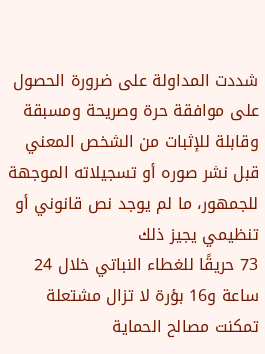شددت المداولة على ضرورة الحصول على موافقة حرة وصريحة ومسبقة وقابلة للإثبات من الشخص المعني قبل نشر صوره أو تسجيلاته الموجهة للجمهور، ما لم يوجد نص قانوني أو تنظيمي يجيز ذلك
73 حريقًا للغطاء النباتي خلال 24 ساعة و16 بؤرة لا تزال مشتعلة
تمكنت مصالح الحماية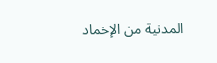المدنية من الإخماد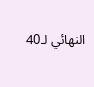النهائي لـ40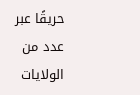حريقًا عبر عدد من الولايات